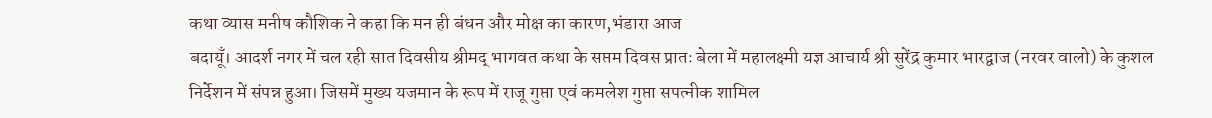कथा व्यास मनीष कौशिक ने कहा कि मन ही बंधन और मोक्ष का कारण,भंडारा आज
बदायूँ। आदर्श नगर में चल रही सात दिवसीय श्रीमद् भागवत कथा के सप्तम दिवस प्रातः बेला में महालक्ष्मी यज्ञ आचार्य श्री सुरेंद्र कुमार भारद्वाज (नरवर वालो) के कुशल निर्देशन में संपन्न हुआ। जिसमें मुख्य यजमान के रूप में राजू गुप्ता एवं कमलेश गुप्ता सपत्नीक शामिल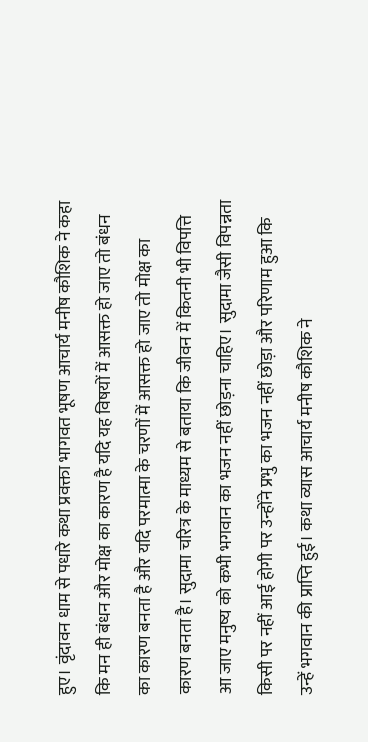हुए। वृंदावन धाम से पधारे कथा प्रवक्ता भागवत भूषण आचार्य मनीष कौशिक ने कहा कि मन ही बंधन और मोक्ष का कारण है यदि यह विषयों में आसक्त हो जाए तो बंधन का कारण बनता है और यदि परमात्मा के चरणों में आसक्त हो जाए तो मोक्ष का कारण बनता है। सुदामा चरित्र के माध्यम से बताया कि जीवन में कितनी भी विपत्ति आ जाए मनुष्य को कभी भगवान का भजन नहीं छोड़ना चाहिए। सुदामा जैसी विपन्नता किसी पर नहीं आई होगी पर उन्होंने प्रभु का भजन नहीं छोड़ा और परिणाम हुआ कि उन्हें भगवान की प्राप्ति हुई। कथा व्यास आचार्य मनीष कौशिक ने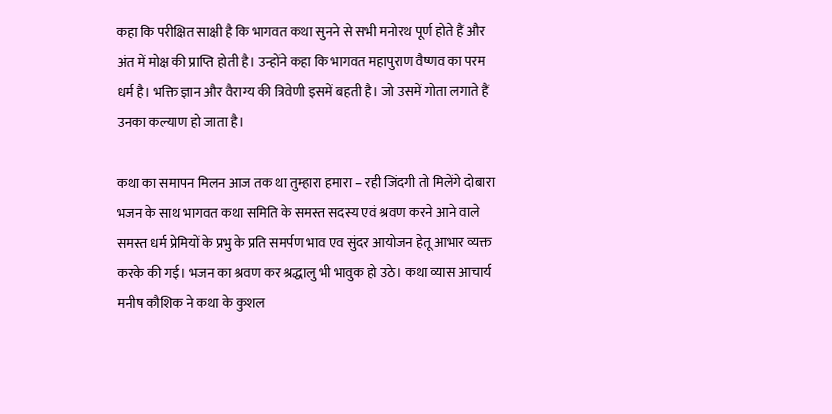कहा कि परीक्षित साक्षी है कि भागवत कथा सुनने से सभी मनोरथ पूर्ण होते हैं और अंत में मोक्ष की प्राप्ति होती है। उन्होंने कहा कि भागवत महापुराण वैष्णव का परम धर्म है। भक्ति ज्ञान और वैराग्य की त्रिवेणी इसमें बहती है। जो उसमें गोता लगाते हैं उनका कल्याण हो जाता है।

कथा का समापन मिलन आज तक था तुम्हारा हमारा – रही जिंदगी तो मिलेंगे दोबारा भजन के साथ भागवत कथा समिति के समस्त सदस्य एवं श्रवण करने आने वाले समस्त धर्म प्रेमियों के प्रभु के प्रति समर्पण भाव एव सुंदर आयोजन हेतू आभार व्यक्त करके की गई। भजन का श्रवण कर श्रद्धालु भी भावुक हो उठे। कथा व्यास आचार्य मनीष कौशिक ने कथा के कुशल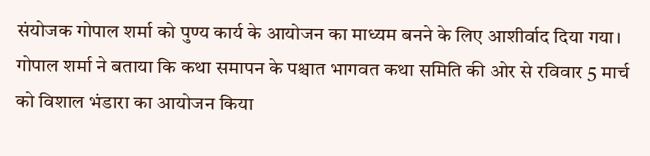संयोजक गोपाल शर्मा को पुण्य कार्य के आयोजन का माध्यम बनने के लिए आशीर्वाद दिया गया।
गोपाल शर्मा ने बताया कि कथा समापन के पश्चात भागवत कथा समिति की ओर से रविवार 5 मार्च को विशाल भंडारा का आयोजन किया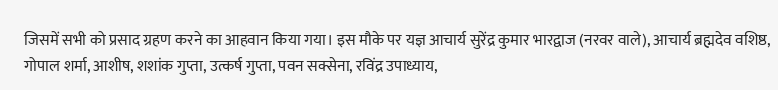जिसमें सभी को प्रसाद ग्रहण करने का आहवान किया गया। इस मौके पर यज्ञ आचार्य सुरेंद्र कुमार भारद्वाज (नरवर वाले), आचार्य ब्रह्मदेव वशिष्ठ, गोपाल शर्मा, आशीष, शशांक गुप्ता, उत्कर्ष गुप्ता, पवन सक्सेना, रविंद्र उपाध्याय,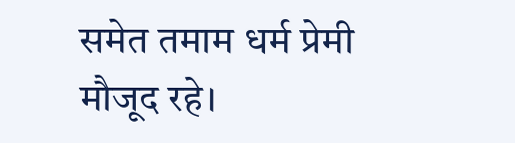समेत तमाम धर्म प्रेमी मौजूद रहे।